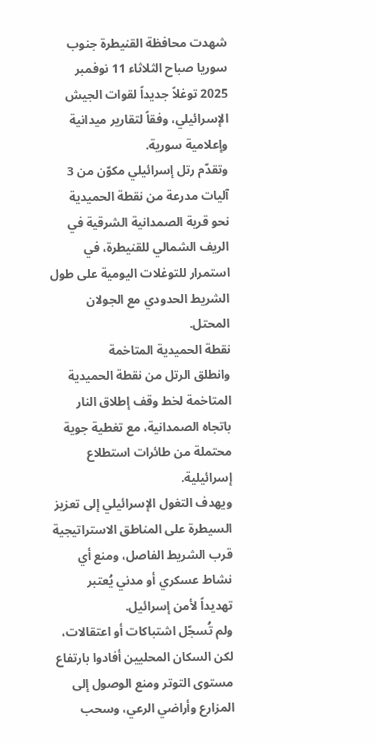شهدت محافظة القنيطرة جنوب سوريا صباح الثلاثاء 11 نوفمبر 2025 توغلاً جديداً لقوات الجيش الإسرائيلي، وفقاً لتقارير ميدانية وإعلامية سورية.
وتقدّم رتل إسرائيلي مكوّن من 3 آليات مدرعة من نقطة الحميدية نحو قرية الصمدانية الشرقية في الريف الشمالي للقنيطرة، في استمرار للتوغلات اليومية على طول الشريط الحدودي مع الجولان المحتل.
نقطة الحميدية المتاخمة
وانطلق الرتل من نقطة الحميدية المتاخمة لخط وقف إطلاق النار باتجاه الصمدانية، مع تغطية جوية محتملة من طائرات استطلاع إسرائيلية.
ويهدف التغول الإسرائيلي إلى تعزيز السيطرة على المناطق الاستراتيجية قرب الشريط الفاصل، ومنع أي نشاط عسكري أو مدني يُعتبر تهديداً لأمن إسرائيل.
ولم تُسجّل اشتباكات أو اعتقالات، لكن السكان المحليين أفادوا بارتفاع مستوى التوتر ومنع الوصول إلى المزارع وأراضي الرعي، وسحب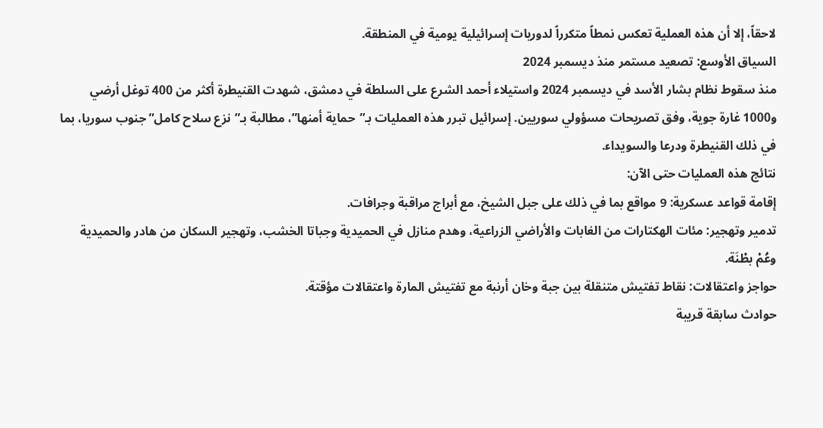لاحقاً، إلا أن هذه العملية تعكس نمطاً متكرراً لدوريات إسرائيلية يومية في المنطقة.
السياق الأوسع: تصعيد مستمر منذ ديسمبر 2024
منذ سقوط نظام بشار الأسد في ديسمبر 2024 واستيلاء أحمد الشرع على السلطة في دمشق، شهدت القنيطرة أكثر من 400 توغل أرضي و1000 غارة جوية، وفق تصريحات مسؤولي سوريين. إسرائيل تبرر هذه العمليات بـ”حماية أمنها”، مطالبة بـ”نزع سلاح كامل” جنوب سوريا، بما في ذلك القنيطرة ودرعا والسويداء.
نتائج هذه العمليات حتى الآن:
إقامة قواعد عسكرية: 9 مواقع بما في ذلك على جبل الشيخ، مع أبراج مراقبة وجرافات.
تدمير وتهجير: مئات الهكتارات من الغابات والأراضي الزراعية، وهدم منازل في الحميدية وجباتا الخشب، وتهجير السكان من هادر والحميدية وعُمْ بطْنَة.
حواجز واعتقالات: نقاط تفتيش متنقلة بين جبة وخان أرنبة مع تفتيش المارة واعتقالات مؤقتة.
حوادث سابقة قريبة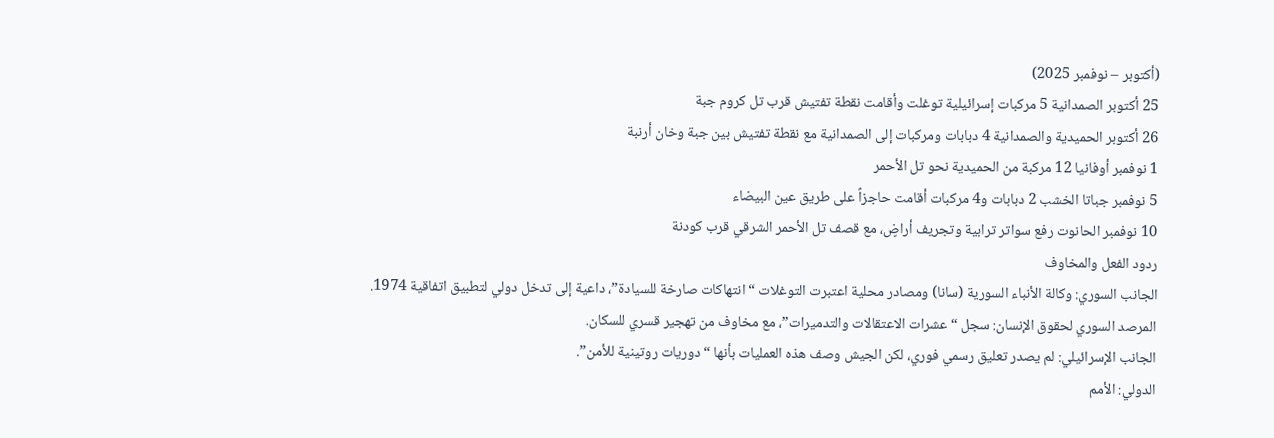(أكتوبر – نوفمبر 2025)
25 أكتوبر الصمدانية 5 مركبات إسرائيلية توغلت وأقامت نقطة تفتيش قرب تل كروم جبة
26 أكتوبر الحميدية والصمدانية 4 دبابات ومركبات إلى الصمدانية مع نقطة تفتيش بين جبة وخان أرنبة
1 نوفمبر أوفانيا 12 مركبة من الحميدية نحو تل الأحمر
5 نوفمبر جباتا الخشب 2 دبابات و4 مركبات أقامت حاجزاً على طريق عين البيضاء
10 نوفمبر الحانوت رفع سواتر ترابية وتجريف أراضٍ، مع قصف تل الأحمر الشرقي قرب كودنة
ردود الفعل والمخاوف
الجانب السوري: وكالة الأنباء السورية (سانا) ومصادر محلية اعتبرت التوغلات “انتهاكات صارخة للسيادة”، داعية إلى تدخل دولي لتطبيق اتفاقية 1974.
المرصد السوري لحقوق الإنسان: سجل “عشرات الاعتقالات والتدميرات”، مع مخاوف من تهجير قسري للسكان.
الجانب الإسرائيلي: لم يصدر تعليق رسمي فوري، لكن الجيش وصف هذه العمليات بأنها “دوريات روتينية للأمن”.
الدولي: الأمم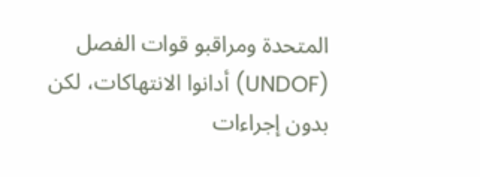المتحدة ومراقبو قوات الفصل (UNDOF) أدانوا الانتهاكات، لكن بدون إجراءات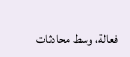فعالة، وسط محادثات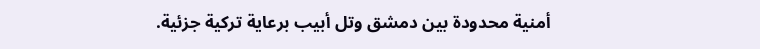أمنية محدودة بين دمشق وتل أبيب برعاية تركية جزئية.